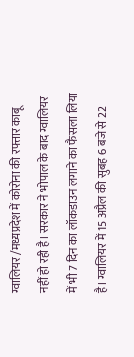ग्वालियर /मध्यप्रदेश में कोरोना की रफ्तार काबू नहीं हो रही है। सरकार ने भोपाल के बाद ग्वालियर में भी 7 दिन का लॉकडाउन लगाने का फैसला लिया है। ग्वालियर में 15 अप्रैल की सुबह 6 बजे से 22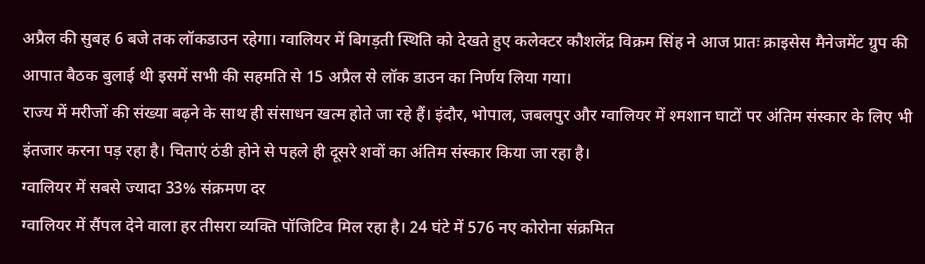अप्रैल की सुबह 6 बजे तक लॉकडाउन रहेगा। ग्वालियर में बिगड़ती स्थिति को देखते हुए कलेक्टर कौशलेंद्र विक्रम सिंह ने आज प्रातः क्राइसेस मैनेजमेंट ग्रुप की आपात बैठक बुलाई थी इसमें सभी की सहमति से 15 अप्रैल से लॉक डाउन का निर्णय लिया गया।
राज्य में मरीजों की संख्या बढ़ने के साथ ही संसाधन खत्म होते जा रहे हैं। इंदौर, भोपाल, जबलपुर और ग्वालियर में श्मशान घाटों पर अंतिम संस्कार के लिए भी इंतजार करना पड़ रहा है। चिताएं ठंडी होने से पहले ही दूसरे शवों का अंतिम संस्कार किया जा रहा है।
ग्वालियर में सबसे ज्यादा 33% संक्रमण दर
ग्वालियर में सैंपल देने वाला हर तीसरा व्यक्ति पॉजिटिव मिल रहा है। 24 घंटे में 576 नए कोरोना संक्रमित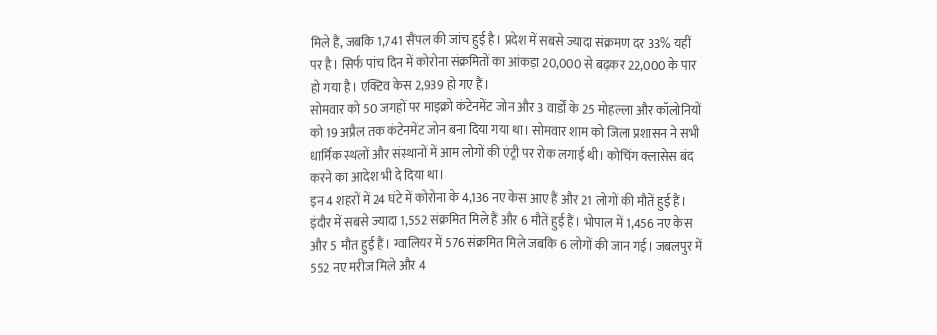मिले हैं, जबकि 1,741 सैंपल की जांच हुई है। प्रदेश में सबसे ज्यादा संक्रमण दर 33% यहीं पर है। सिर्फ पांच दिन में कोरोना संक्रमितों का आंकड़ा 20,000 से बढ़कर 22,000 के पार हो गया है। एक्टिव केस 2,939 हो गए हैं।
सोमवार को 50 जगहों पर माइक्रो कंटेनमेंट जोन और 3 वार्डों के 25 मोहल्ला और कॉलोनियों को 19 अप्रैल तक कंटेनमेंट जोन बना दिया गया था। सोमवार शाम को जिला प्रशासन ने सभी धार्मिक स्थलों और संस्थानों में आम लोगों की एंट्री पर रोक लगाई थी। कोचिंग क्लासेस बंद करने का आदेश भी दे दिया था।
इन 4 शहरों में 24 घंटे में कोरोना के 4,136 नए केस आए हैं और 21 लोगों की मौतें हुई हैं। इंदौर में सबसे ज्यादा 1,552 संक्रमित मिले हैं और 6 मौतें हुई हैं। भोपाल में 1,456 नए केस और 5 मौत हुई हैं। ग्वालियर में 576 संक्रमित मिले जबकि 6 लोगों की जान गई। जबलपुर में 552 नए मरीज मिले और 4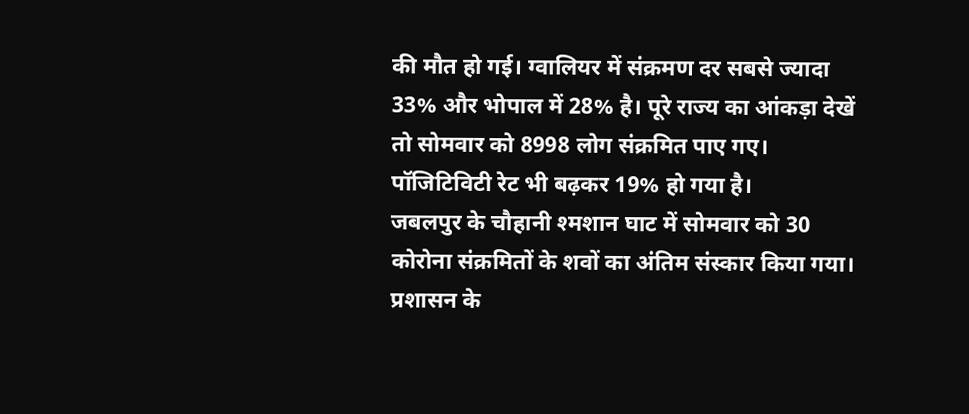की मौत हो गई। ग्वालियर में संक्रमण दर सबसे ज्यादा 33% और भोपाल में 28% है। पूरे राज्य का आंकड़ा देखें तो सोमवार को 8998 लोग संक्रमित पाए गए। पॉजिटिविटी रेट भी बढ़कर 19% हो गया है।
जबलपुर के चौहानी श्मशान घाट में सोमवार को 30 कोरोना संक्रमितों के शवों का अंतिम संस्कार किया गया। प्रशासन के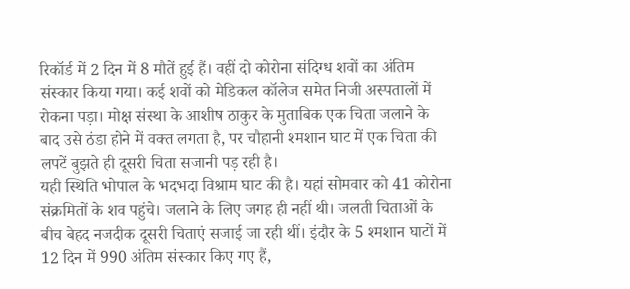रिकॉर्ड में 2 दिन में 8 मौतें हुई हैं। वहीं दो कोरोना संदिग्ध शवों का अंतिम संस्कार किया गया। कई शवों को मेडिकल कॉलेज समेत निजी अस्पतालों में रोकना पड़ा। मोक्ष संस्था के आशीष ठाकुर के मुताबिक एक चिता जलाने के बाद उसे ठंडा होने में वक्त लगता है, पर चौहानी श्मशान घाट में एक चिता की लपटें बुझते ही दूसरी चिता सजानी पड़ रही है।
यही स्थिति भोपाल के भदभदा विश्राम घाट की है। यहां सोमवार को 41 कोरोना संक्रमितों के शव पहुंचे। जलाने के लिए जगह ही नहीं थी। जलती चिताओं के बीच बेहद नजदीक दूसरी चिताएं सजाई जा रही थीं। इंदौर के 5 श्मशान घाटों में 12 दिन में 990 अंतिम संस्कार किए गए हैं,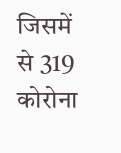जिसमें से 319 कोरोना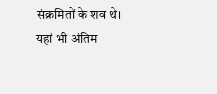संक्रमितों के शव थे। यहां भी अंतिम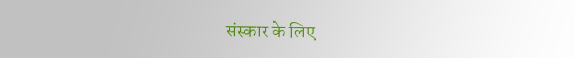संस्कार के लिए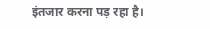इंतजार करना पड़ रहा है।